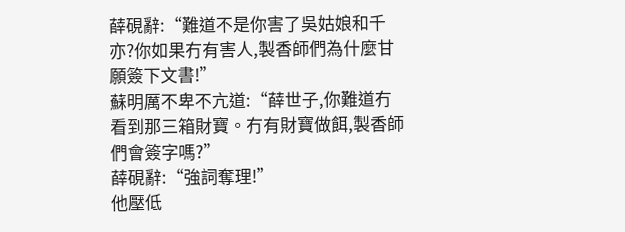薛硯辭:“難道不是你害了吳姑娘和千亦?你如果冇有害人,製香師們為什麼甘願簽下文書!”
蘇明厲不卑不亢道:“薛世子,你難道冇看到那三箱財寶。冇有財寶做餌,製香師們會簽字嗎?”
薛硯辭:“強詞奪理!”
他壓低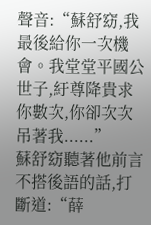聲音:“蘇舒窈,我最後給你一次機會。我堂堂平國公世子,紆尊降貴求你數次,你卻次次吊著我......”
蘇舒窈聽著他前言不搭後語的話,打斷道:“薛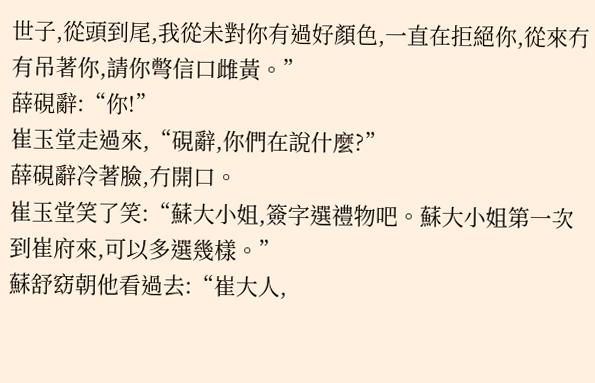世子,從頭到尾,我從未對你有過好顏色,一直在拒絕你,從來冇有吊著你,請你彆信口雌黃。”
薛硯辭:“你!”
崔玉堂走過來,“硯辭,你們在說什麼?”
薛硯辭冷著臉,冇開口。
崔玉堂笑了笑:“蘇大小姐,簽字選禮物吧。蘇大小姐第一次到崔府來,可以多選幾樣。”
蘇舒窈朝他看過去:“崔大人,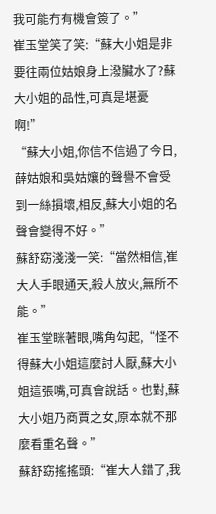我可能冇有機會簽了。”
崔玉堂笑了笑:“蘇大小姐是非要往兩位姑娘身上潑臟水了?蘇大小姐的品性,可真是堪憂啊!”
“蘇大小姐,你信不信過了今日,薛姑娘和吳姑孃的聲譽不會受到一絲損壞,相反,蘇大小姐的名聲會變得不好。”
蘇舒窈淺淺一笑:“當然相信,崔大人手眼通天,殺人放火,無所不能。”
崔玉堂眯著眼,嘴角勾起,“怪不得蘇大小姐這麼討人厭,蘇大小姐這張嘴,可真會說話。也對,蘇大小姐乃商賈之女,原本就不那麼看重名聲。”
蘇舒窈搖搖頭:“崔大人錯了,我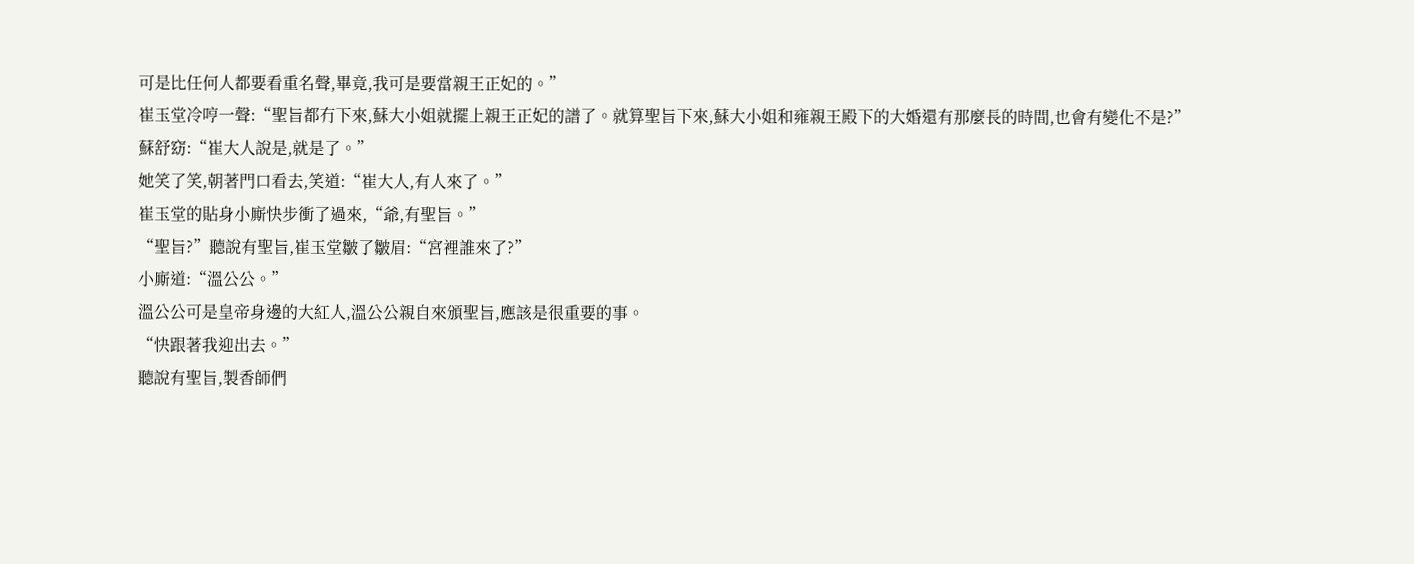可是比任何人都要看重名聲,畢竟,我可是要當親王正妃的。”
崔玉堂冷哼一聲:“聖旨都冇下來,蘇大小姐就擺上親王正妃的譜了。就算聖旨下來,蘇大小姐和雍親王殿下的大婚還有那麼長的時間,也會有變化不是?”
蘇舒窈:“崔大人說是,就是了。”
她笑了笑,朝著門口看去,笑道:“崔大人,有人來了。”
崔玉堂的貼身小廝快步衝了過來,“爺,有聖旨。”
“聖旨?”聽說有聖旨,崔玉堂皺了皺眉:“宮裡誰來了?”
小廝道:“溫公公。”
溫公公可是皇帝身邊的大紅人,溫公公親自來頒聖旨,應該是很重要的事。
“快跟著我迎出去。”
聽說有聖旨,製香師們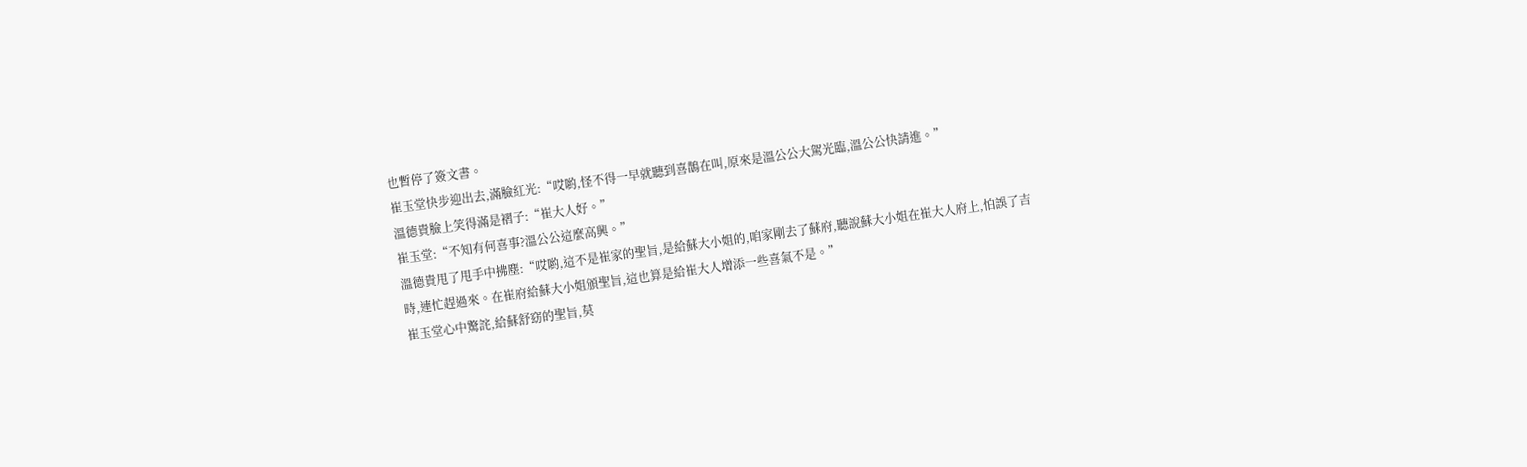也暫停了簽文書。
崔玉堂快步迎出去,滿臉紅光:“哎喲,怪不得一早就聽到喜鵲在叫,原來是溫公公大駕光臨,溫公公快請進。”
溫德貴臉上笑得滿是褶子:“崔大人好。”
崔玉堂:“不知有何喜事?溫公公這麼高興。”
溫德貴甩了甩手中拂塵:“哎喲,這不是崔家的聖旨,是給蘇大小姐的,咱家剛去了蘇府,聽說蘇大小姐在崔大人府上,怕誤了吉時,連忙趕過來。在崔府給蘇大小姐頒聖旨,這也算是給崔大人增添一些喜氣不是。”
崔玉堂心中驚詫,給蘇舒窈的聖旨,莫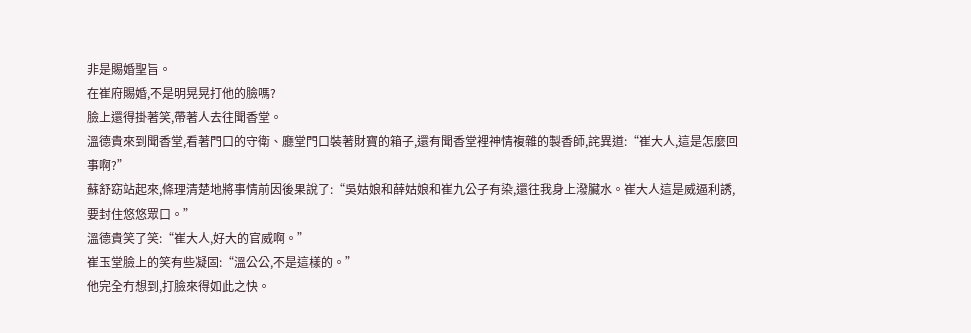非是賜婚聖旨。
在崔府賜婚,不是明晃晃打他的臉嗎?
臉上還得掛著笑,帶著人去往聞香堂。
溫德貴來到聞香堂,看著門口的守衛、廳堂門口裝著財寶的箱子,還有聞香堂裡神情複雜的製香師,詫異道:“崔大人,這是怎麼回事啊?”
蘇舒窈站起來,條理清楚地將事情前因後果說了:“吳姑娘和薛姑娘和崔九公子有染,還往我身上潑臟水。崔大人這是威逼利誘,要封住悠悠眾口。”
溫德貴笑了笑:“崔大人,好大的官威啊。”
崔玉堂臉上的笑有些凝固:“溫公公,不是這樣的。”
他完全冇想到,打臉來得如此之快。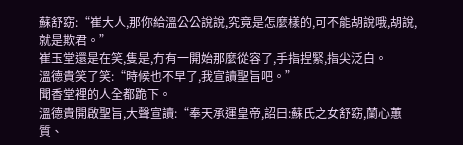蘇舒窈:“崔大人,那你給溫公公說說,究竟是怎麼樣的,可不能胡說哦,胡說,就是欺君。”
崔玉堂還是在笑,隻是,冇有一開始那麼從容了,手指捏緊,指尖泛白。
溫德貴笑了笑:“時候也不早了,我宣讀聖旨吧。”
聞香堂裡的人全都跪下。
溫德貴開啟聖旨,大聲宣讀:“奉天承運皇帝,詔曰:蘇氏之女舒窈,蘭心蕙質、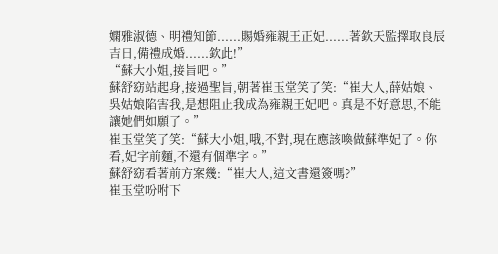嫻雅淑德、明禮知節......賜婚雍親王正妃......著欽天監擇取良辰吉日,備禮成婚......欽此!”
“蘇大小姐,接旨吧。”
蘇舒窈站起身,接過聖旨,朝著崔玉堂笑了笑:“崔大人,薛姑娘、吳姑娘陷害我,是想阻止我成為雍親王妃吧。真是不好意思,不能讓她們如願了。”
崔玉堂笑了笑:“蘇大小姐,哦,不對,現在應該喚做蘇準妃了。你看,妃字前麵,不還有個準字。”
蘇舒窈看著前方案幾:“崔大人,這文書還簽嗎?”
崔玉堂吩咐下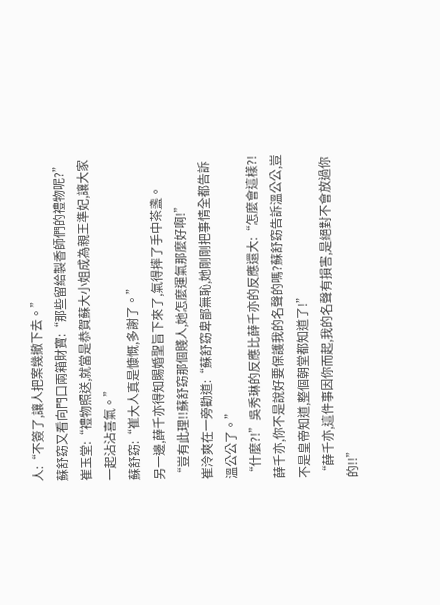人:“不簽了,讓人把案幾撤下去。”
蘇舒窈又看向門口兩箱財寶:“那些留給製香師們的禮物呢?”
崔玉堂:“禮物照送,就當是恭賀蘇大小姐成為親王準妃,讓大家一起沾沾喜氣。”
蘇舒窈:“崔大人真是慷慨,多謝了。”
另一邊,薛千亦得知賜婚聖旨下來了,氣得摔了手中茶盞。
“豈有此理!!蘇舒窈那個賤人,她怎麼運氣那麼好啊!”
崔泠爽在一旁勸道:“蘇舒窈卑鄙無恥,她剛剛把事情全都告訴溫公公了。”
“什麼?!”吳秀琳的反應比薛千亦的反應還大:“怎麼會這樣?!薛千亦,你不是說好要保護我的名聲的嗎?蘇舒窈告訴溫公公,豈不是皇帝知道,整個朝堂都知道了!”
“薛千亦,這件事因你而起,我的名聲有損害,是絕對不會放過你的!!”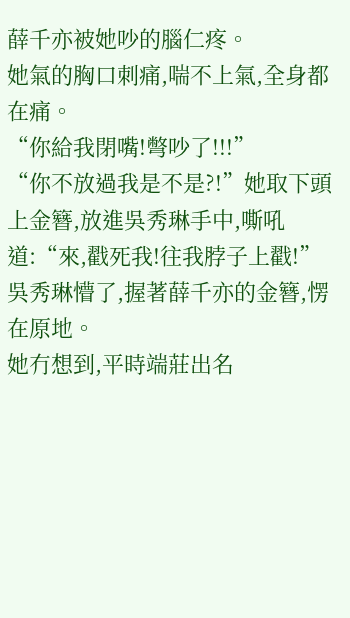薛千亦被她吵的腦仁疼。
她氣的胸口刺痛,喘不上氣,全身都在痛。
“你給我閉嘴!彆吵了!!!”
“你不放過我是不是?!”她取下頭上金簪,放進吳秀琳手中,嘶吼道:“來,戳死我!往我脖子上戳!”
吳秀琳懵了,握著薛千亦的金簪,愣在原地。
她冇想到,平時端莊出名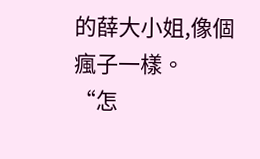的薛大小姐,像個瘋子一樣。
“怎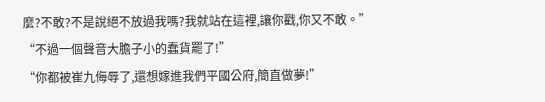麼?不敢?不是說絕不放過我嗎?我就站在這裡,讓你戳,你又不敢。”
“不過一個聲音大膽子小的蠢貨罷了!”
“你都被崔九侮辱了,還想嫁進我們平國公府,簡直做夢!”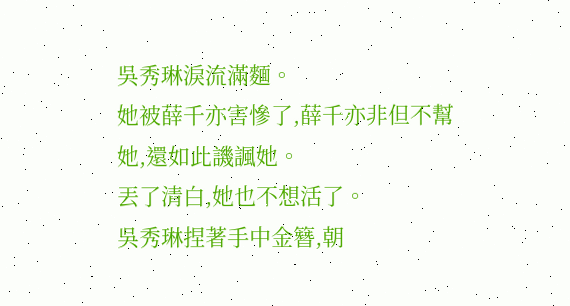吳秀琳淚流滿麵。
她被薛千亦害慘了,薛千亦非但不幫她,還如此譏諷她。
丟了清白,她也不想活了。
吳秀琳捏著手中金簪,朝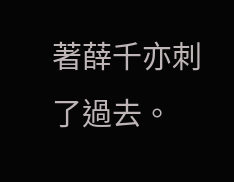著薛千亦刺了過去。